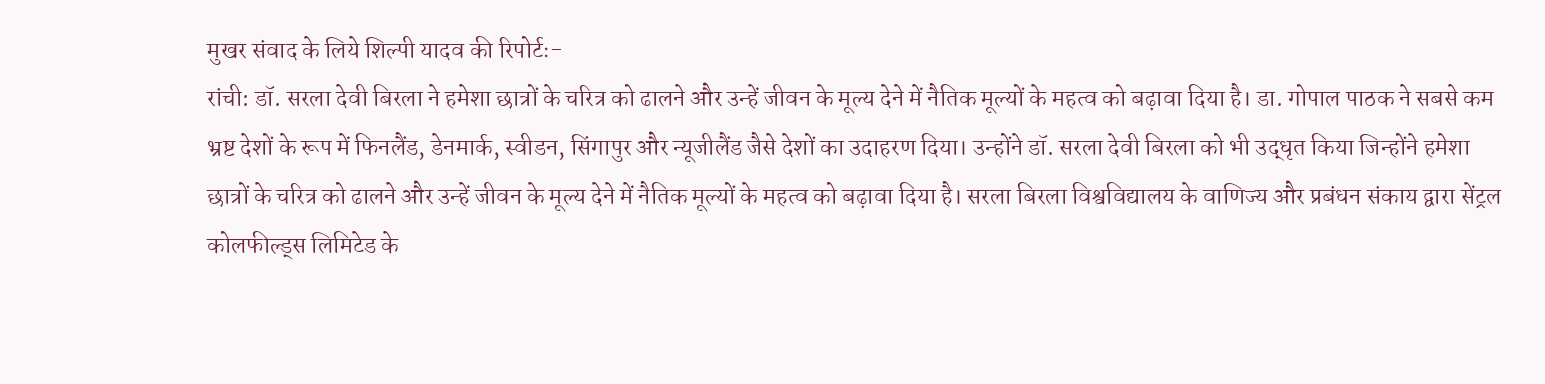मुखर संवाद के लिये शिल्पी यादव की रिपोर्टः-
रांची: डॉ. सरला देवी बिरला ने हमेशा छात्रों के चरित्र को ढालने और उन्हें जीवन के मूल्य देने में नैतिक मूल्यों के महत्व को बढ़ावा दिया है। डा. गोपाल पाठक ने सबसे कम भ्रष्ट देशों के रूप में फिनलैंड, डेनमार्क, स्वीडन, सिंगापुर और न्यूजीलैंड जैसे देशों का उदाहरण दिया। उन्होंने डॉ. सरला देवी बिरला को भी उद्धृत किया जिन्होंने हमेशा छात्रों के चरित्र को ढालने और उन्हें जीवन के मूल्य देने में नैतिक मूल्यों के महत्व को बढ़ावा दिया है। सरला बिरला विश्वविद्यालय के वाणिज्य और प्रबंधन संकाय द्वारा सेंट्रल कोलफील्ड्स लिमिटेड के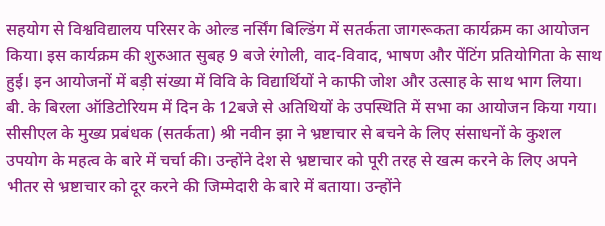सहयोग से विश्वविद्यालय परिसर के ओल्ड नर्सिंग बिल्डिंग में सतर्कता जागरूकता कार्यक्रम का आयोजन किया। इस कार्यक्रम की शुरुआत सुबह 9 बजे रंगोली, वाद-विवाद, भाषण और पेंटिंग प्रतियोगिता के साथ हुई। इन आयोजनों में बड़ी संख्या में विवि के विद्यार्थियों ने काफी जोश और उत्साह के साथ भाग लिया।
बी. के बिरला ऑडिटोरियम में दिन के 12बजे से अतिथियों के उपस्थिति में सभा का आयोजन किया गया। सीसीएल के मुख्य प्रबंधक (सतर्कता) श्री नवीन झा ने भ्रष्टाचार से बचने के लिए संसाधनों के कुशल उपयोग के महत्व के बारे में चर्चा की। उन्होंने देश से भ्रष्टाचार को पूरी तरह से खत्म करने के लिए अपने भीतर से भ्रष्टाचार को दूर करने की जिम्मेदारी के बारे में बताया। उन्होंने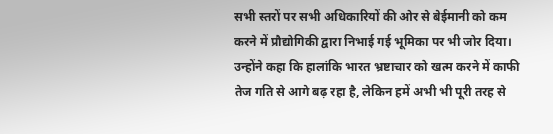सभी स्तरों पर सभी अधिकारियों की ओर से बेईमानी को कम करने में प्रौद्योगिकी द्वारा निभाई गई भूमिका पर भी जोर दिया। उन्होंने कहा कि हालांकि भारत भ्रष्टाचार को खत्म करने में काफी तेज गति से आगे बढ़ रहा है, लेकिन हमें अभी भी पूरी तरह से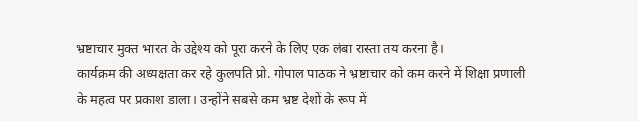भ्रष्टाचार मुक्त भारत के उद्देश्य को पूरा करने के लिए एक लंबा रास्ता तय करना है।
कार्यक्रम की अध्यक्षता कर रहे कुलपति प्रो. गोपाल पाठक ने भ्रष्टाचार को कम करने में शिक्षा प्रणाली के महत्व पर प्रकाश डाला। उन्होंने सबसे कम भ्रष्ट देशों के रूप में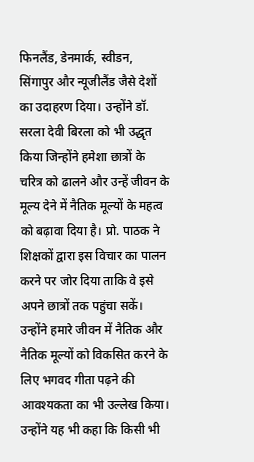फिनलैंड, डेनमार्क, स्वीडन, सिंगापुर और न्यूजीलैंड जैसे देशों का उदाहरण दिया। उन्होंने डॉ. सरला देवी बिरला को भी उद्धृत किया जिन्होंने हमेशा छात्रों के चरित्र को ढालने और उन्हें जीवन के मूल्य देने में नैतिक मूल्यों के महत्व को बढ़ावा दिया है। प्रो. पाठक ने शिक्षकों द्वारा इस विचार का पालन करने पर जोर दिया ताकि वे इसे अपने छात्रों तक पहुंचा सकें। उन्होंने हमारे जीवन में नैतिक और नैतिक मूल्यों को विकसित करने के लिए भगवद गीता पढ़ने की आवश्यकता का भी उल्लेख किया। उन्होंने यह भी कहा कि किसी भी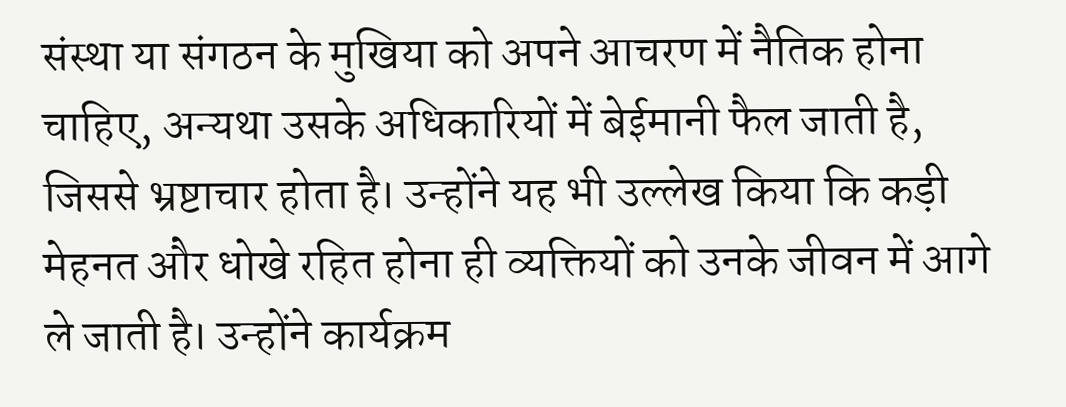संस्था या संगठन के मुखिया को अपने आचरण में नैतिक होना चाहिए, अन्यथा उसके अधिकारियों में बेईमानी फैल जाती है, जिससे भ्रष्टाचार होता है। उन्होंने यह भी उल्लेख किया कि कड़ी मेहनत और धोखे रहित होना ही व्यक्तियों को उनके जीवन में आगे ले जाती है। उन्होंने कार्यक्रम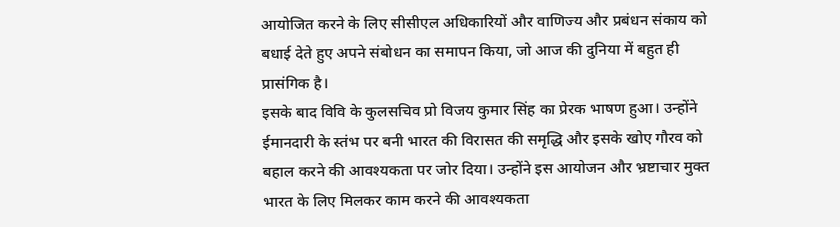आयोजित करने के लिए सीसीएल अधिकारियों और वाणिज्य और प्रबंधन संकाय को बधाई देते हुए अपने संबोधन का समापन किया, जो आज की दुनिया में बहुत ही प्रासंगिक है।
इसके बाद विवि के कुलसचिव प्रो विजय कुमार सिंह का प्रेरक भाषण हुआ। उन्होंने ईमानदारी के स्तंभ पर बनी भारत की विरासत की समृद्धि और इसके खोए गौरव को बहाल करने की आवश्यकता पर जोर दिया। उन्होंने इस आयोजन और भ्रष्टाचार मुक्त भारत के लिए मिलकर काम करने की आवश्यकता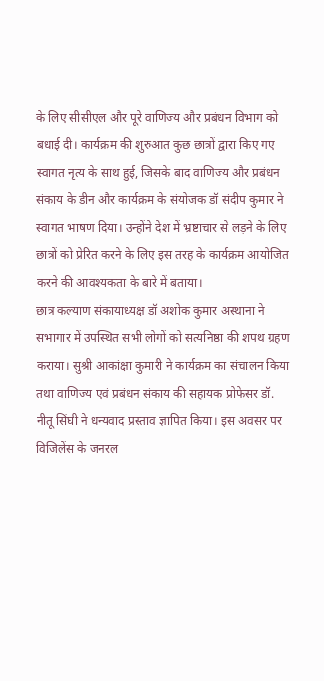के लिए सीसीएल और पूरे वाणिज्य और प्रबंधन विभाग को बधाई दी। कार्यक्रम की शुरुआत कुछ छात्रों द्वारा किए गए स्वागत नृत्य के साथ हुई, जिसके बाद वाणिज्य और प्रबंधन संकाय के डीन और कार्यक्रम के संयोजक डॉ संदीप कुमार ने स्वागत भाषण दिया। उन्होंने देश में भ्रष्टाचार से लड़ने के लिए छात्रों को प्रेरित करने के लिए इस तरह के कार्यक्रम आयोजित करने की आवश्यकता के बारे में बताया।
छात्र कल्याण संकायाध्यक्ष डॉ अशोक कुमार अस्थाना ने सभागार में उपस्थित सभी लोगों को सत्यनिष्ठा की शपथ ग्रहण कराया। सुश्री आकांक्षा कुमारी ने कार्यक्रम का संचालन किया तथा वाणिज्य एवं प्रबंधन संकाय की सहायक प्रोफेसर डॉ. नीतू सिंघी ने धन्यवाद प्रस्ताव ज्ञापित किया। इस अवसर पर विजिलेंस के जनरल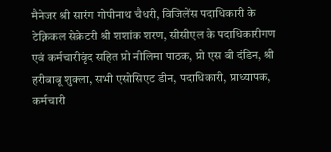मैनेजर श्री सारंग गोपीनाथ चैधरी, विजिलेंस पदाधिकारी के टेक्निकल सेक्रेटरी श्री शशांक शरण, सीसीएल के पदाधिकारीगण एवं कर्मचारीवृंद सहित प्रो नीलिमा पाठक, प्रो एस बी दंडिन, श्री हरीबाबू शुक्ला, सभी एसोसिएट डीन, पदाधिकारी, प्राध्यापक, कर्मचारी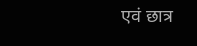एवं छात्र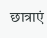छात्राएं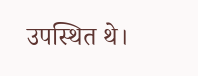उपस्थित थे।